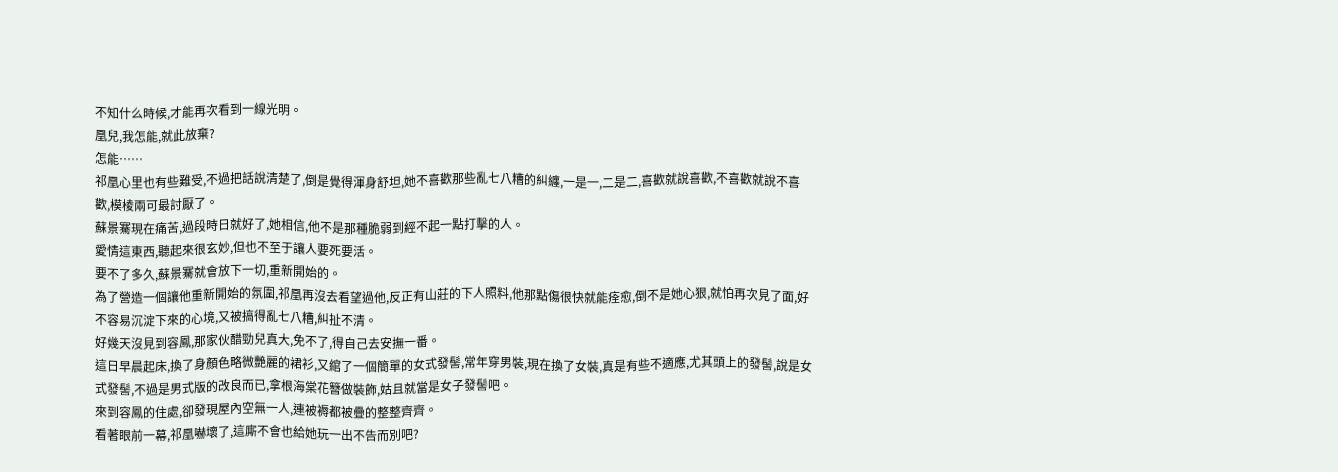不知什么時候,才能再次看到一線光明。
凰兒,我怎能,就此放棄?
怎能……
祁凰心里也有些難受,不過把話說清楚了,倒是覺得渾身舒坦,她不喜歡那些亂七八糟的糾纏,一是一,二是二,喜歡就說喜歡,不喜歡就說不喜歡,模棱兩可最討厭了。
蘇景騫現在痛苦,過段時日就好了,她相信,他不是那種脆弱到經不起一點打擊的人。
愛情這東西,聽起來很玄妙,但也不至于讓人要死要活。
要不了多久,蘇景騫就會放下一切,重新開始的。
為了營造一個讓他重新開始的氛圍,祁凰再沒去看望過他,反正有山莊的下人照料,他那點傷很快就能痊愈,倒不是她心狠,就怕再次見了面,好不容易沉淀下來的心境,又被搞得亂七八糟,糾扯不清。
好幾天沒見到容鳳,那家伙醋勁兒真大,免不了,得自己去安撫一番。
這日早晨起床,換了身顏色略微艷麗的裙衫,又綰了一個簡單的女式發髻,常年穿男裝,現在換了女裝,真是有些不適應,尤其頭上的發髻,說是女式發髻,不過是男式版的改良而已,拿根海棠花簪做裝飾,姑且就當是女子發髻吧。
來到容鳳的住處,卻發現屋內空無一人,連被褥都被疊的整整齊齊。
看著眼前一幕,祁凰嚇壞了,這廝不會也給她玩一出不告而別吧?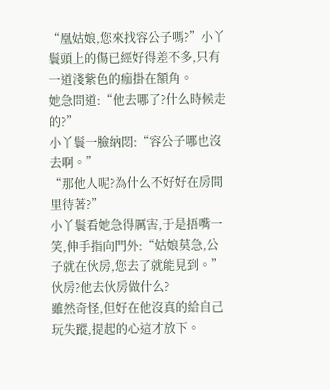“凰姑娘,您來找容公子嗎?”小丫鬟頭上的傷已經好得差不多,只有一道淺紫色的痂掛在額角。
她急問道:“他去哪了?什么時候走的?”
小丫鬟一臉納悶:“容公子哪也沒去啊。”
“那他人呢?為什么不好好在房間里待著?”
小丫鬟看她急得厲害,于是捂嘴一笑,伸手指向門外:“姑娘莫急,公子就在伙房,您去了就能見到。”
伙房?他去伙房做什么?
雖然奇怪,但好在他沒真的給自己玩失蹤,提起的心這才放下。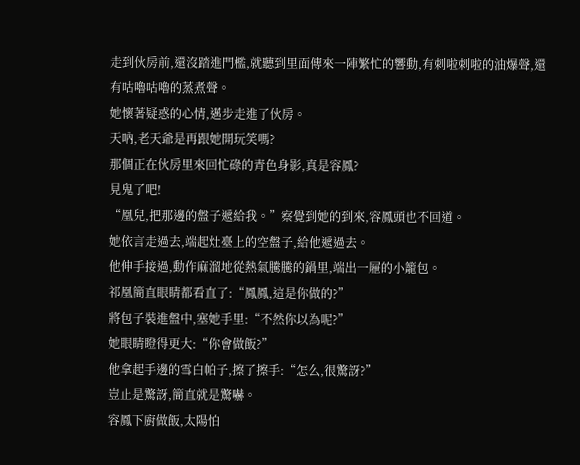走到伙房前,還沒踏進門檻,就聽到里面傳來一陣繁忙的響動,有刺啦刺啦的油爆聲,還有咕嚕咕嚕的蒸煮聲。
她懷著疑惑的心情,邁步走進了伙房。
天吶,老天爺是再跟她開玩笑嗎?
那個正在伙房里來回忙碌的青色身影,真是容鳳?
見鬼了吧!
“凰兒,把那邊的盤子遞給我。”察覺到她的到來,容鳳頭也不回道。
她依言走過去,端起灶臺上的空盤子,給他遞過去。
他伸手接過,動作麻溜地從熱氣騰騰的鍋里,端出一屜的小籠包。
祁凰簡直眼睛都看直了:“鳳鳳,這是你做的?”
將包子裝進盤中,塞她手里:“不然你以為呢?”
她眼睛瞪得更大:“你會做飯?”
他拿起手邊的雪白帕子,擦了擦手:“怎么,很驚訝?”
豈止是驚訝,簡直就是驚嚇。
容鳳下廚做飯,太陽怕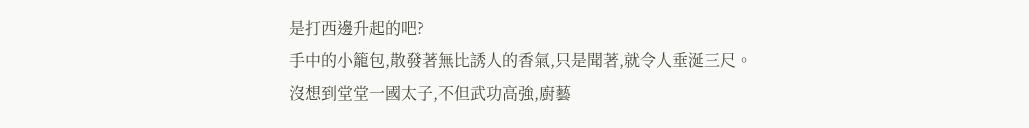是打西邊升起的吧?
手中的小籠包,散發著無比誘人的香氣,只是聞著,就令人垂涎三尺。
沒想到堂堂一國太子,不但武功高強,廚藝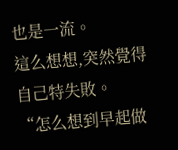也是一流。
這么想想,突然覺得自己特失敗。
“怎么想到早起做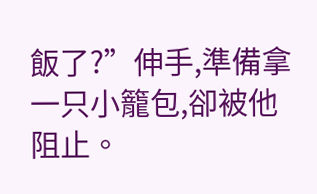飯了?”伸手,準備拿一只小籠包,卻被他阻止。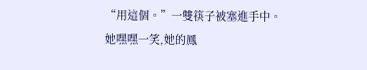“用這個。”一雙筷子被塞進手中。
她嘿嘿一笑,她的鳳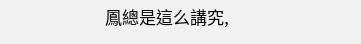鳳總是這么講究,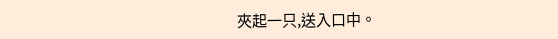夾起一只,送入口中。